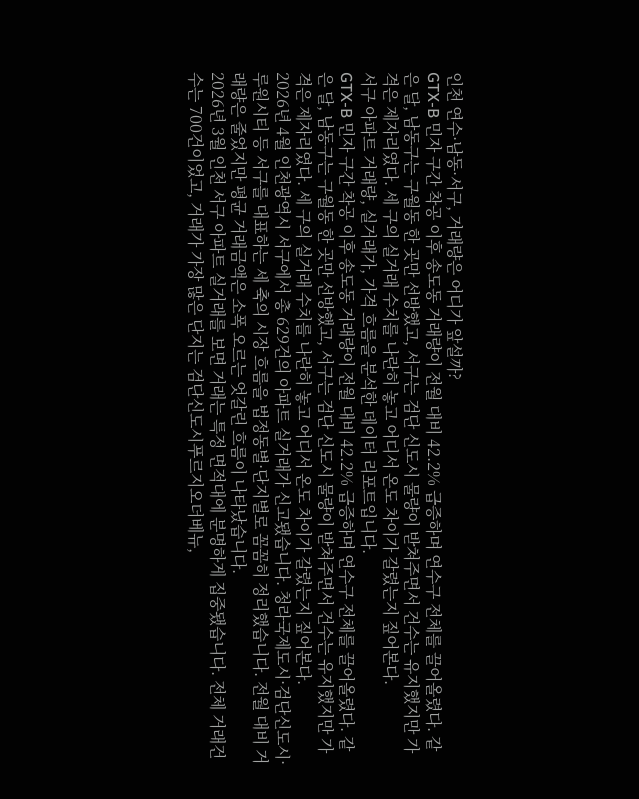인천 연수·남동·서구, 거래량은 어디가 앞설까?
GTX-B 민자 구간 착공 이후 송도동 거래량이 전월 대비 42.2% 급증하며 연수구 전체를 끌어올렸다. 같은 달, 남동구는 구월동 한 곳만 선방했고, 서구는 검단 신도시 물량이 받쳐주면서 건수는 유지했지만 가격은 제자리였다. 세 구의 실거래 수치를 나란히 놓고 어디서 온도 차이가 갈렸는지 짚어본다.
서구 아파트 거래량, 실거래가, 가격 흐름을 분석한 데이터 리포트입니다.
GTX-B 민자 구간 착공 이후 송도동 거래량이 전월 대비 42.2% 급증하며 연수구 전체를 끌어올렸다. 같은 달, 남동구는 구월동 한 곳만 선방했고, 서구는 검단 신도시 물량이 받쳐주면서 건수는 유지했지만 가격은 제자리였다. 세 구의 실거래 수치를 나란히 놓고 어디서 온도 차이가 갈렸는지 짚어본다.
2026년 4월 인천광역시 서구에서 총 629건의 아파트 실거래가 신고됐습니다. 청라국제도시·검단신도시·루원시티 등 서구를 대표하는 세 축의 시장 흐름을 법정동별·단지별로 꼼꼼히 정리했습니다. 전월 대비 거래량은 줄었지만 평균 거래금액은 소폭 오르는 엇갈린 흐름이 나타났습니다.
2026년 3월 인천 서구 아파트 실거래를 보면 거래는 특정 면적대에 분명하게 집중됐습니다. 전체 거래건수는 700건이었고, 거래가 가장 많은 단지는 검단신도시푸르지오더베뉴,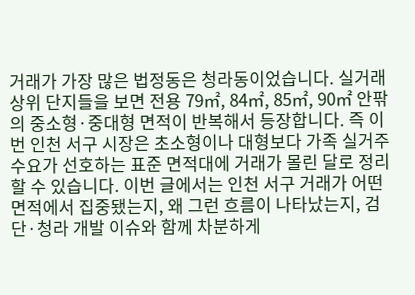거래가 가장 많은 법정동은 청라동이었습니다. 실거래 상위 단지들을 보면 전용 79㎡, 84㎡, 85㎡, 90㎡ 안팎의 중소형·중대형 면적이 반복해서 등장합니다. 즉 이번 인천 서구 시장은 초소형이나 대형보다 가족 실거주 수요가 선호하는 표준 면적대에 거래가 몰린 달로 정리할 수 있습니다. 이번 글에서는 인천 서구 거래가 어떤 면적에서 집중됐는지, 왜 그런 흐름이 나타났는지, 검단·청라 개발 이슈와 함께 차분하게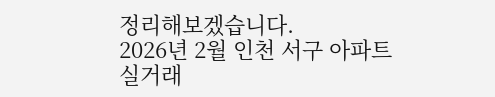정리해보겠습니다.
2026년 2월 인천 서구 아파트 실거래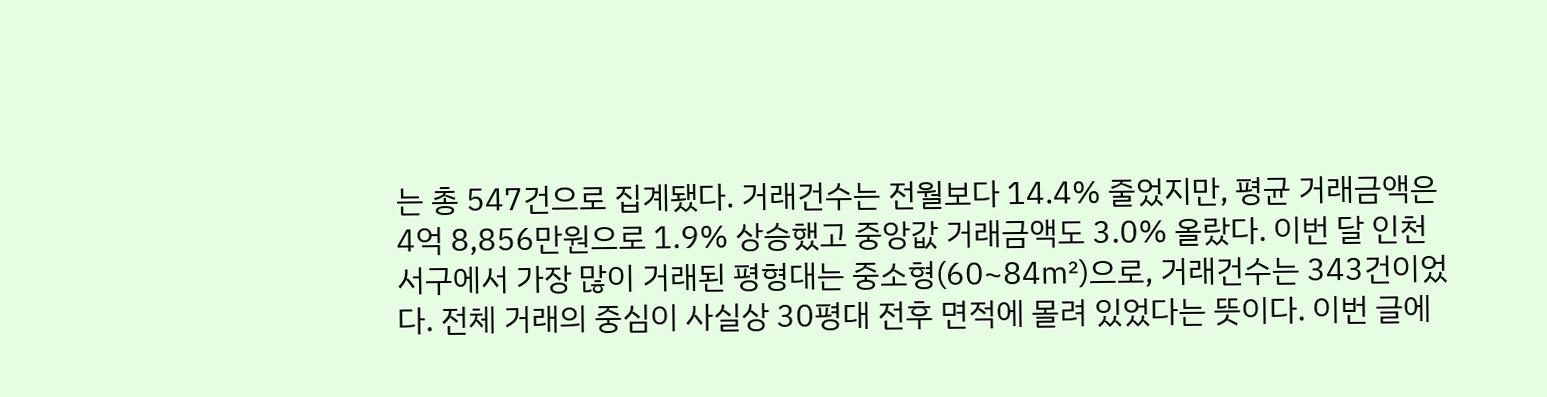는 총 547건으로 집계됐다. 거래건수는 전월보다 14.4% 줄었지만, 평균 거래금액은 4억 8,856만원으로 1.9% 상승했고 중앙값 거래금액도 3.0% 올랐다. 이번 달 인천 서구에서 가장 많이 거래된 평형대는 중소형(60~84㎡)으로, 거래건수는 343건이었다. 전체 거래의 중심이 사실상 30평대 전후 면적에 몰려 있었다는 뜻이다. 이번 글에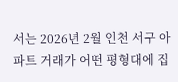서는 2026년 2월 인천 서구 아파트 거래가 어떤 평형대에 집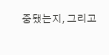중됐는지, 그리고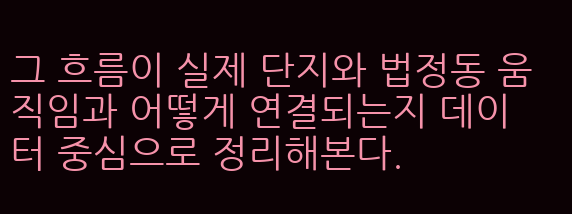그 흐름이 실제 단지와 법정동 움직임과 어떻게 연결되는지 데이터 중심으로 정리해본다.